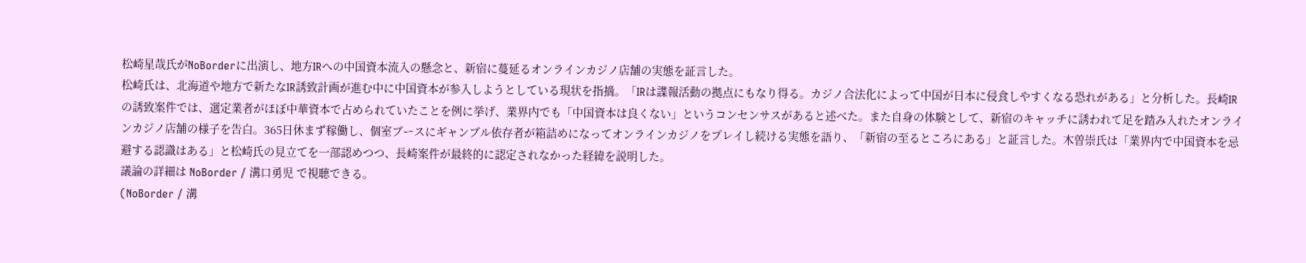松崎星哉氏がNoBorderに出演し、地方IRへの中国資本流入の懸念と、新宿に蔓延るオンラインカジノ店舗の実態を証言した。
松崎氏は、北海道や地方で新たなIR誘致計画が進む中に中国資本が参入しようとしている現状を指摘。「IRは諜報活動の拠点にもなり得る。カジノ合法化によって中国が日本に侵食しやすくなる恐れがある」と分析した。長崎IRの誘致案件では、選定業者がほぼ中華資本で占められていたことを例に挙げ、業界内でも「中国資本は良くない」というコンセンサスがあると述べた。また自身の体験として、新宿のキャッチに誘われて足を踏み入れたオンラインカジノ店舗の様子を告白。365日休まず稼働し、個室ブースにギャンブル依存者が箱詰めになってオンラインカジノをプレイし続ける実態を語り、「新宿の至るところにある」と証言した。木曽崇氏は「業界内で中国資本を忌避する認識はある」と松崎氏の見立てを一部認めつつ、長崎案件が最終的に認定されなかった経緯を説明した。
議論の詳細は NoBorder / 溝口勇児 で視聴できる。
(NoBorder / 溝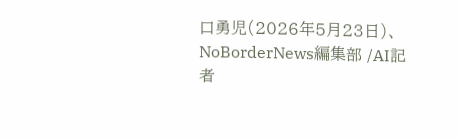口勇児(2026年5月23日)、NoBorderNews編集部 /AI記者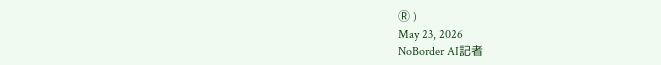Ⓡ )
May 23, 2026
NoBorder AI記者